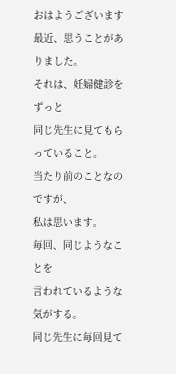おはようございます
最近、思うことがありました。
それは、妊婦健診をずっと
同じ先生に見てもらっていること。
当たり前のことなのですが、
私は思います。
毎回、同じようなことを
言われているような気がする。
同じ先生に毎回見て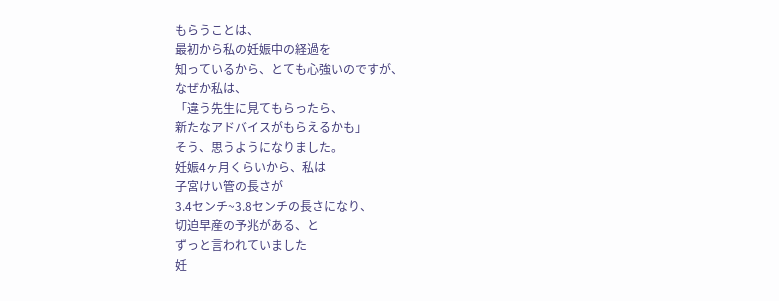もらうことは、
最初から私の妊娠中の経過を
知っているから、とても心強いのですが、
なぜか私は、
「違う先生に見てもらったら、
新たなアドバイスがもらえるかも」
そう、思うようになりました。
妊娠4ヶ月くらいから、私は
子宮けい管の長さが
3.4センチ~3.8センチの長さになり、
切迫早産の予兆がある、と
ずっと言われていました
妊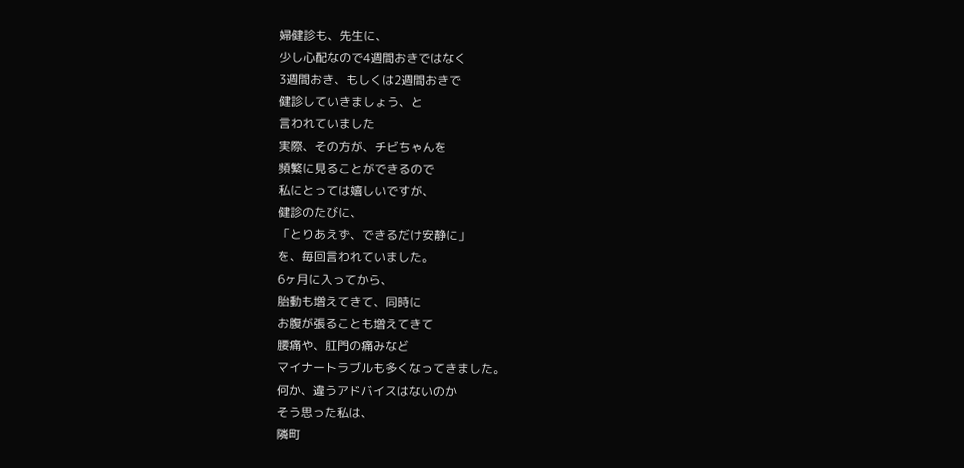婦健診も、先生に、
少し心配なので4週間おきではなく
3週間おき、もしくは2週間おきで
健診していきましょう、と
言われていました
実際、その方が、チビちゃんを
頻繁に見ることができるので
私にとっては嬉しいですが、
健診のたびに、
「とりあえず、できるだけ安静に」
を、毎回言われていました。
6ヶ月に入ってから、
胎動も増えてきて、同時に
お腹が張ることも増えてきて
腰痛や、肛門の痛みなど
マイナートラブルも多くなってきました。
何か、違うアドバイスはないのか
そう思った私は、
隣町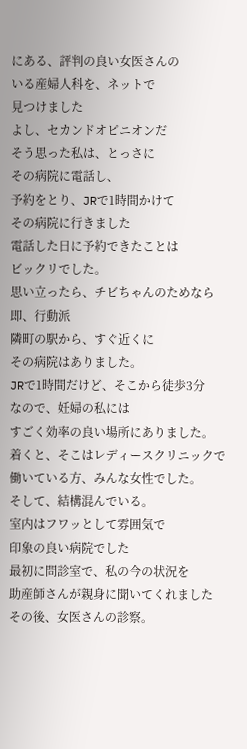にある、評判の良い女医さんの
いる産婦人科を、ネットで
見つけました
よし、セカンドオピニオンだ
そう思った私は、とっさに
その病院に電話し、
予約をとり、JRで1時間かけて
その病院に行きました
電話した日に予約できたことは
ビックリでした。
思い立ったら、チビちゃんのためなら
即、行動派
隣町の駅から、すぐ近くに
その病院はありました。
JRで1時間だけど、そこから徒歩3分
なので、妊婦の私には
すごく効率の良い場所にありました。
着くと、そこはレディースクリニックで
働いている方、みんな女性でした。
そして、結構混んでいる。
室内はフワッとして雰囲気で
印象の良い病院でした
最初に問診室で、私の今の状況を
助産師さんが親身に聞いてくれました
その後、女医さんの診察。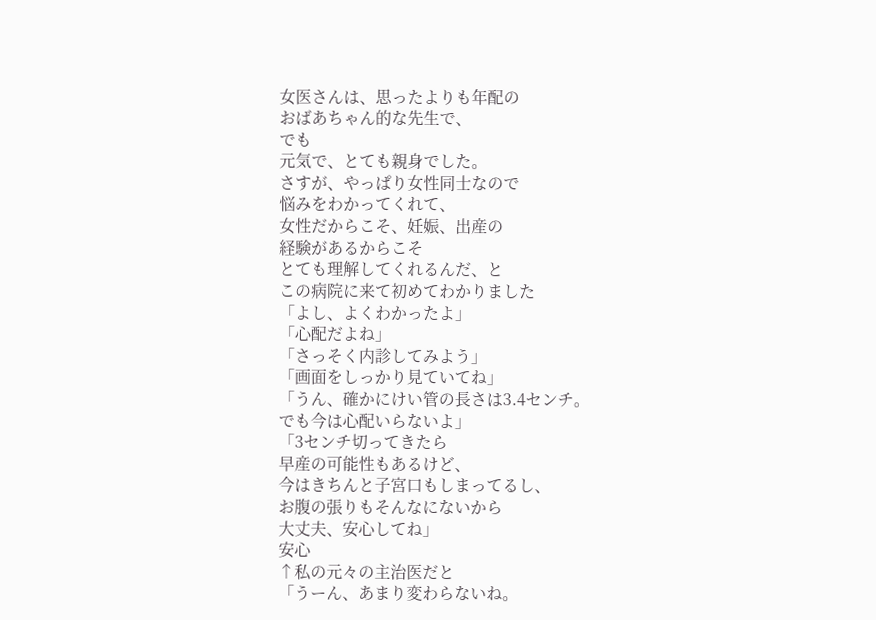女医さんは、思ったよりも年配の
おばあちゃん的な先生で、
でも
元気で、とても親身でした。
さすが、やっぱり女性同士なので
悩みをわかってくれて、
女性だからこそ、妊娠、出産の
経験があるからこそ
とても理解してくれるんだ、と
この病院に来て初めてわかりました
「よし、よくわかったよ」
「心配だよね」
「さっそく内診してみよう」
「画面をしっかり見ていてね」
「うん、確かにけい管の長さは3.4センチ。
でも今は心配いらないよ」
「3センチ切ってきたら
早産の可能性もあるけど、
今はきちんと子宮口もしまってるし、
お腹の張りもそんなにないから
大丈夫、安心してね」
安心
↑私の元々の主治医だと
「うーん、あまり変わらないね。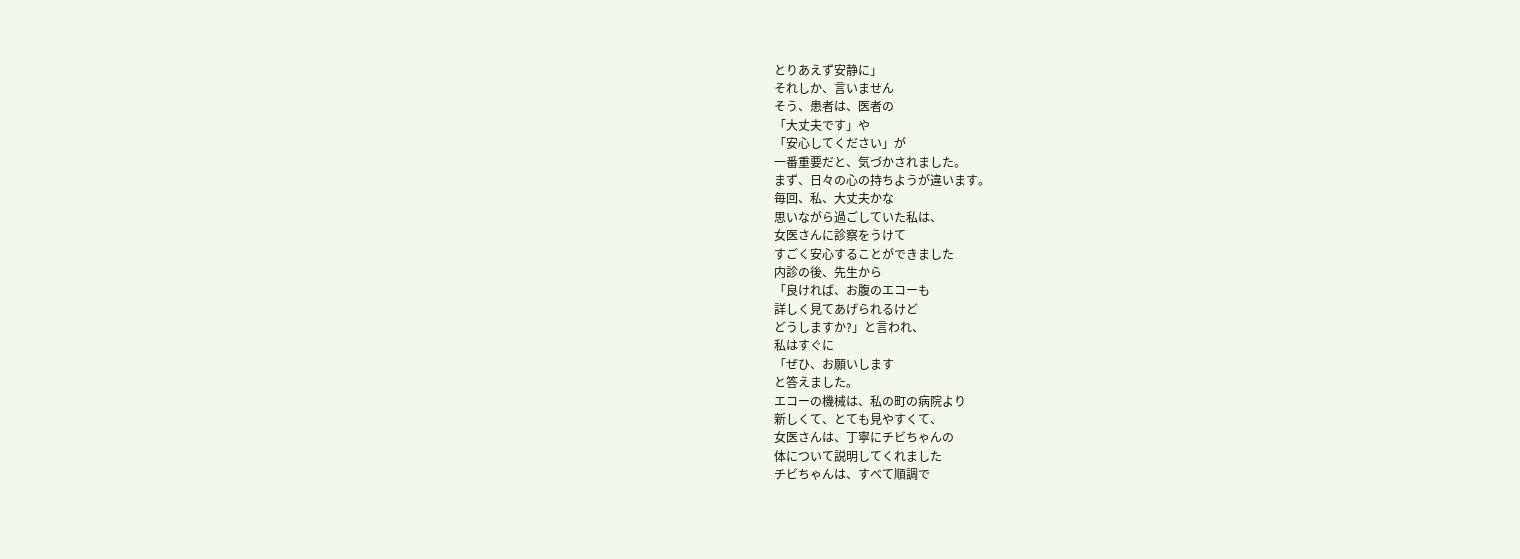とりあえず安静に」
それしか、言いません
そう、患者は、医者の
「大丈夫です」や
「安心してください」が
一番重要だと、気づかされました。
まず、日々の心の持ちようが違います。
毎回、私、大丈夫かな
思いながら過ごしていた私は、
女医さんに診察をうけて
すごく安心することができました
内診の後、先生から
「良ければ、お腹のエコーも
詳しく見てあげられるけど
どうしますか?」と言われ、
私はすぐに
「ぜひ、お願いします
と答えました。
エコーの機械は、私の町の病院より
新しくて、とても見やすくて、
女医さんは、丁寧にチビちゃんの
体について説明してくれました
チビちゃんは、すべて順調で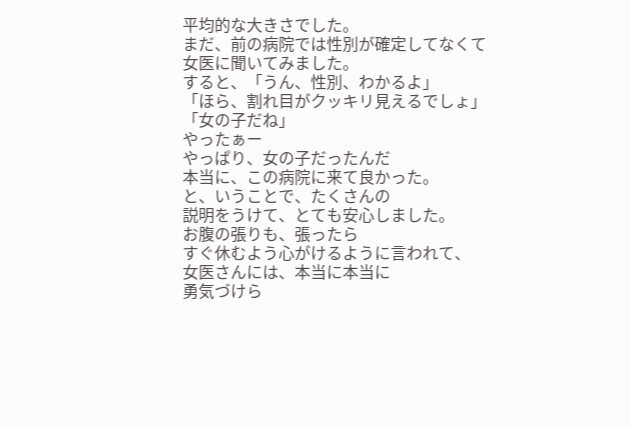平均的な大きさでした。
まだ、前の病院では性別が確定してなくて
女医に聞いてみました。
すると、「うん、性別、わかるよ」
「ほら、割れ目がクッキリ見えるでしょ」
「女の子だね」
やったぁー
やっぱり、女の子だったんだ
本当に、この病院に来て良かった。
と、いうことで、たくさんの
説明をうけて、とても安心しました。
お腹の張りも、張ったら
すぐ休むよう心がけるように言われて、
女医さんには、本当に本当に
勇気づけら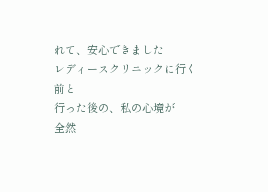れて、安心できました
レディースクリニックに行く前と
行った後の、私の心境が
全然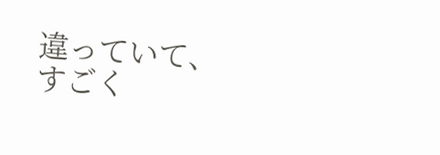違っていて、
すごく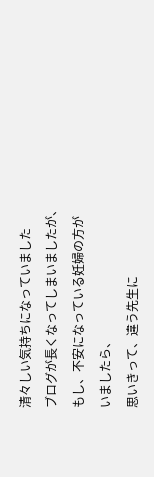清々しい気持ちになっていました
ブログが長くなってしまいましたが、
もし、不安になっている妊婦の方が
いましたら、
思いきって、違う先生に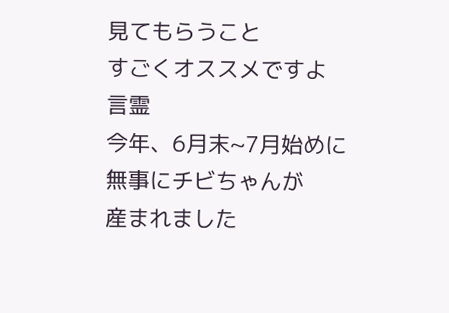見てもらうこと
すごくオススメですよ
言霊
今年、6月末~7月始めに
無事にチビちゃんが
産まれました